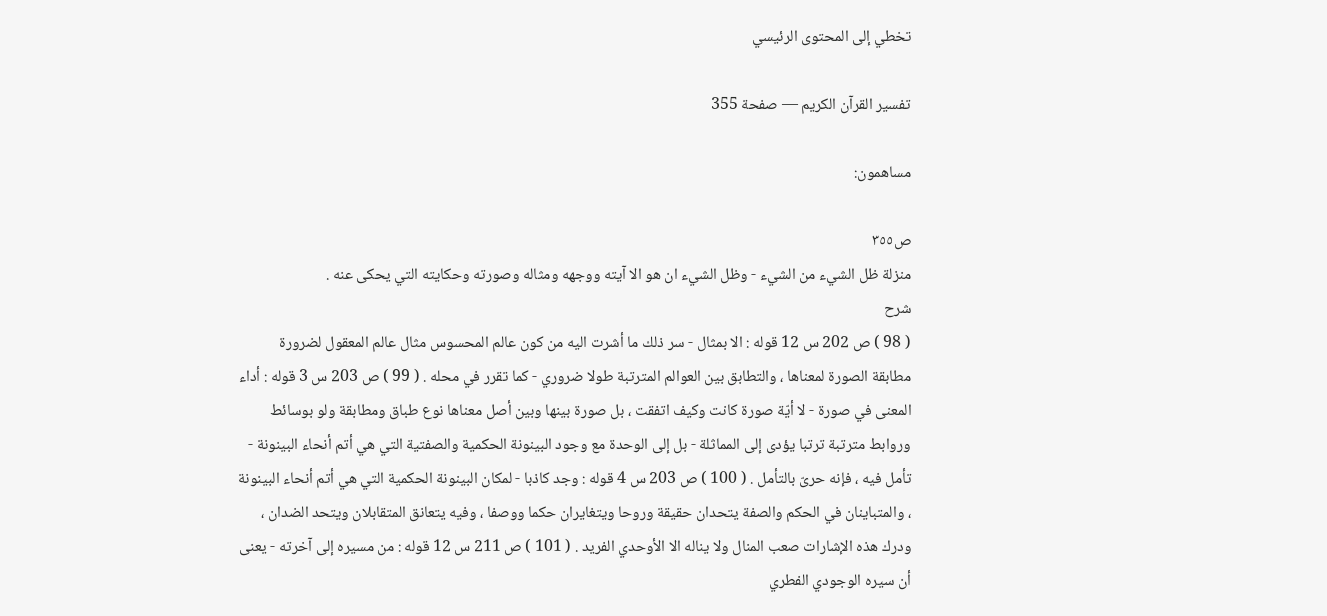تخطي إلى المحتوى الرئيسي

تفسير القرآن الكريم — صفحة 355

مساهمون:

ص٣٥٥
منزلة ظل الشيء من الشيء - وظل الشيء ان هو الا آيته ووجهه ومثاله وصورته وحكايته التي يحكى عنه .
شرح
( 98 ) ص 202 س 12 قوله : الا بمثال - سر ذلك ما أشرت اليه من كون عالم المحسوس مثال عالم المعقول لضرورة مطابقة الصورة لمعناها ، والتطابق بين العوالم المترتبة طولا ضروري - كما تقرر في محله . ( 99 ) ص 203 س 3 قوله : أداء المعنى في صورة - لا أيّة صورة كانت وكيف اتفقت ، بل صورة بينها وبين أصل معناها نوع طباق ومطابقة ولو بوسائط وروابط مترتبة ترتبا يؤدى إلى المماثلة - بل إلى الوحدة مع وجود البينونة الحكمية والصفتية التي هي أتم أنحاء البينونة - تأمل فيه ، فإنه حرىّ بالتأمل . ( 100 ) ص 203 س 4 قوله : وجد كاذبا - لمكان البينونة الحكمية التي هي أتم أنحاء البينونة ، والمتباينان في الحكم والصفة يتحدان حقيقة وروحا ويتغايران حكما ووصفا ، وفيه يتعانق المتقابلان ويتحد الضدان ، ودرك هذه الإشارات صعب المنال ولا يناله الا الأوحدي الفريد . ( 101 ) ص 211 س 12 قوله : من مسيره إلى آخرته - يعنى أن سيره الوجودي الفطري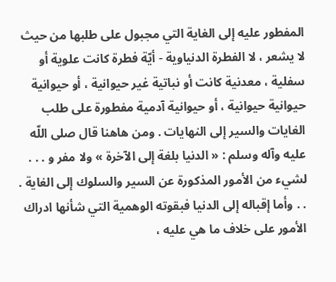المفطور عليه إلى الغاية التي مجبول على طلبها من حيث لا يشعر ، لا الفطرة الدنياوية - أيّة فطرة كانت علوية أو سفلية ، معدنية كانت أو نباتية غير حيوانية ، أو حيوانية حيوانية حيوانية ، أو حيوانية آدمية مفطورة على طلب الغايات والسير إلى النهايات . ومن هاهنا قال صلى اللّه عليه وآله وسلم : « الدنيا بلغة إلى الآخرة » ولا مفر و . . . لشيء من الأمور المذكورة عن السير والسلوك إلى الغاية . . . وأما إقباله إلى الدنيا فبقوته الوهمية التي شأنها ادراك الأمور على خلاف ما هي عليه ،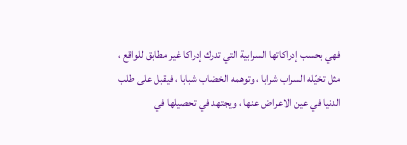فهي بحسب إدراكاتها السرابية التي تدرك إدراكا غير مطابق للواقع ، مثل تخيّله السراب شرابا ، وتوهمه الخضاب شبابا ، فيقبل على طلب الدنيا في عين الاعراض عنها ، ويجتهد في تحصيلها في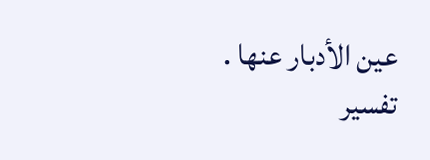عين الأدبار عنها .
تفسير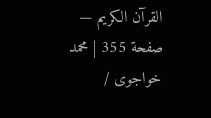القرآن الكريم — صفحة 355 | محمد خواجوى /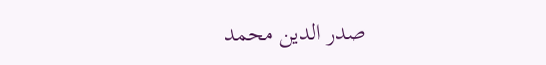صدر الدين محمد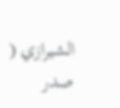الشيرازي ( صدر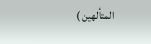المتألهين )